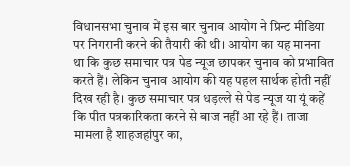विधानसभा चुनाव में इस बार चुनाव आयोग ने प्रिन्ट मीडिया पर निगरानी करने की तैयारी की थी। आयोग का यह मानना था कि कुछ समाचार पत्र पेड न्यूज छापकर चुनाव को प्रभावित करते हैं। लेकिन चुनाव आयोग की यह पहल सार्थक होती नहीं दिख रही है। कुछ समाचार पत्र धड़ल्ले से पेड न्यूज या यूं कहें कि पीत पत्रकारिकता करने से बाज नहीं आ रहे हैं। ताजा मामला है शाहजहांपुर का,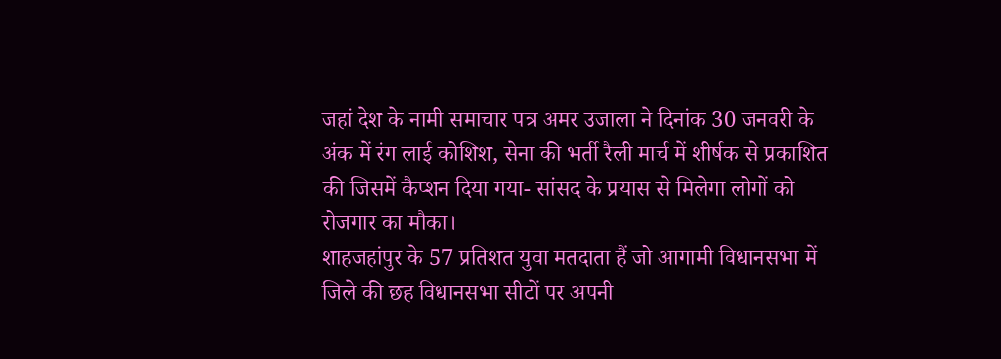जहां देश के नामी समाचार पत्र अमर उजाला ने दिनांक 30 जनवरी के अंक में रंग लाई कोशिश, सेना की भर्ती रैली मार्च में शीर्षक से प्रकाशित की जिसमें कैप्शन दिया गया- सांसद के प्रयास से मिलेगा लोगों को रोजगार का मौका।
शाहजहांपुर के 57 प्रतिशत युवा मतदाता हैं जो आगामी विधानसभा में जिले की छह विधानसभा सीटों पर अपनी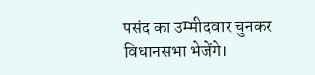पसंद का उम्मीदवार चुनकर विधानसभा भेजेंगे।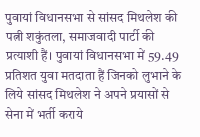पुवायां विधानसभा से सांसद मिथलेश की पत्नी शकुंतला, समाजवादी पार्टी की प्रत्याशी हैं। पुवायां विधानसभा में 59.49 प्रतिशत युवा मतदाता हैं जिनको लुभाने के लिये सांसद मिथलेश ने अपने प्रयासों से सेना में भर्ती कराये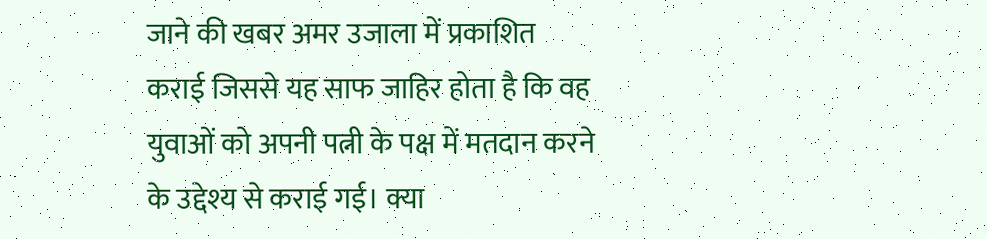जाने की खबर अमर उजाला में प्रकाशित कराई जिससे यह साफ जाहिर होता है कि वह युवाओं को अपनी पत्नी के पक्ष में मतदान करने के उद्देश्य से कराई गई। क्या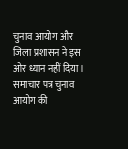चुनाव आयोग और जिला प्रशासन ने इस ओर ध्यान नहीं दिया। समाचार पत्र चुनाव आयोग की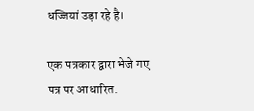धज्जियां उड़ा रहे है।

एक पत्रकार द्वारा भेजे गए पत्र पर आधारित.